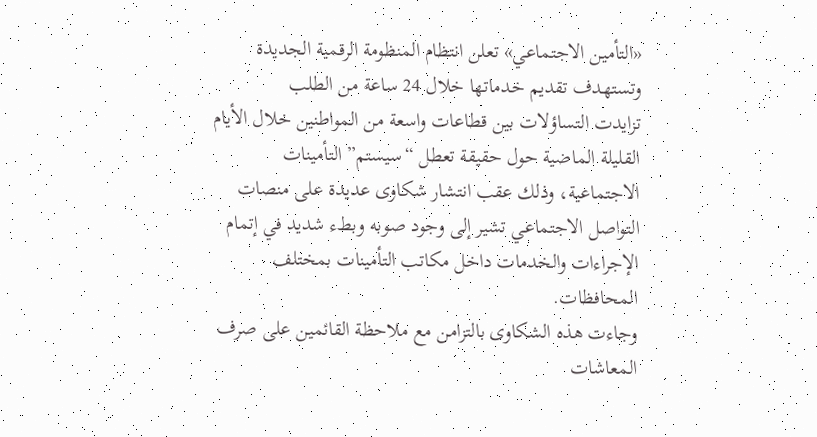«التأمين الاجتماعي» تعلن انتظام المنظومة الرقمية الجديدة وتستهدف تقديم خدماتها خلال 24 ساعة من الطلب
تزايدت التساؤلات بين قطاعات واسعة من المواطنين خلال الأيام القليلة الماضية حول حقيقة تعطل “سيستم” التأمينات الاجتماعية، وذلك عقب انتشار شكاوى عديدة على منصات التواصل الاجتماعي تشير إلى وجود صوبه وبطء شديد في إتمام الإجراءات والخدمات داخل مكاتب التأمينات بمختلف المحافظات.
وجاءت هذه الشكاوى بالتزامن مع ملاحظة القائمين على صرف المعاشات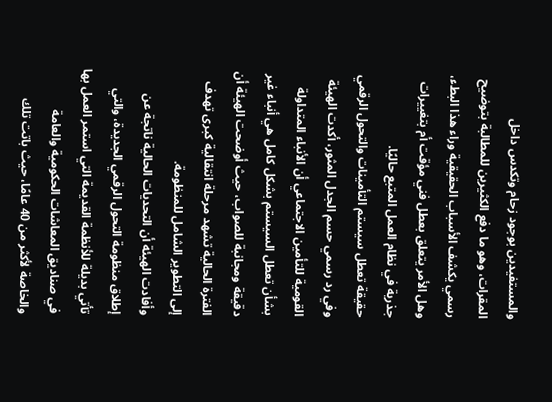والمستفيدين بوجود زحام وتكدس داخل المقرات، وهو ما دفع الكثيرين للمطالبة بتوضيح رسمي يكشف الأسباب الحقيقية وراء هذا البطء، وهل الأمر يتعلق بعطل فني مؤقت أم بتغييرات جذرية في نظام العمل المتبع حاليًا.
حقيقة تعطل سيستم التأمينات والتحول الرقمي
وفي رد رسمي حسم الجدل المثور، أكدت الهيئة القومية للتأمين الاجتماعي أن الأنباء المتداولة بشأن تعطل السيستم بشكل كامل هي أنباء غير دقيقة ومجانبة للصواب، حيث أوضحت الهيئة أن الفترة الحالية تشهد مرحلة انتقالية كبرى تهدف إلى التطوير الشامل للمنظومة.
وأفادت الهيئة أن التحديات الحالية ناتجة عن إطلاق منظومة التحول الرقمي الجديدة، والتي تأتي بديلة للأنظمة القديمة التي استمر العمل بها في صناديق المعاشات الحكومية والعامة والخاصة لأكثر من 40 عامًا، حيث باتت تلك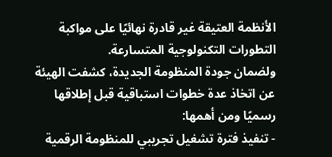الأنظمة العتيقة غير قادرة نهائيًا على مواكبة التطورات التكنولوجية المتسارعة.
ولضمان جودة المنظومة الجديدة، كشفت الهيئة عن اتخاذ عدة خطوات استباقية قبل إطلاقها رسميًا ومن أهمها:
- تنفيذ فترة تشغيل تجريبي للمنظومة الرقمية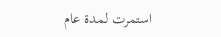استمرت لمدة عام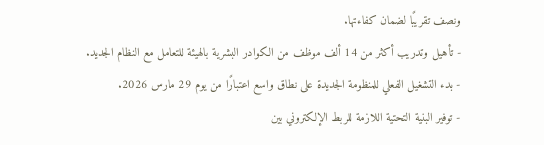ونصف تقريبًا لضمان كفاءتها.
- تأهيل وتدريب أكثر من 14 ألف موظف من الكوادر البشرية بالهيئة للتعامل مع النظام الجديد.
- بدء التشغيل الفعلي للمنظومة الجديدة على نطاق واسع اعتبارًا من يوم 29 مارس 2026.
- توفير البنية التحتية اللازمة للربط الإلكتروني بين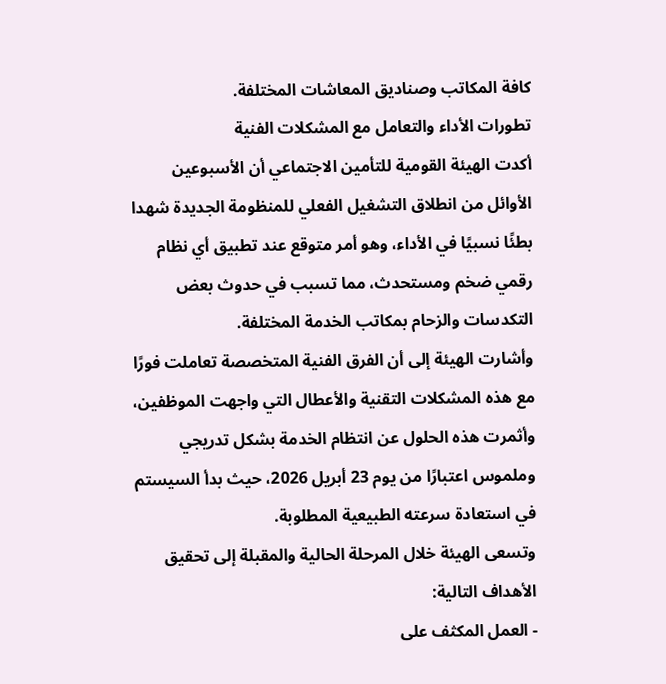كافة المكاتب وصناديق المعاشات المختلفة.
تطورات الأداء والتعامل مع المشكلات الفنية
أكدت الهيئة القومية للتأمين الاجتماعي أن الأسبوعين الأوائل من انطلاق التشغيل الفعلي للمنظومة الجديدة شهدا بطئًا نسبيًا في الأداء، وهو أمر متوقع عند تطبيق أي نظام رقمي ضخم ومستحدث، مما تسبب في حدوث بعض التكدسات والزحام بمكاتب الخدمة المختلفة.
وأشارت الهيئة إلى أن الفرق الفنية المتخصصة تعاملت فورًا مع هذه المشكلات التقنية والأعطال التي واجهت الموظفين، وأثمرت هذه الحلول عن انتظام الخدمة بشكل تدريجي وملموس اعتبارًا من يوم 23 أبريل 2026، حيث بدأ السيستم في استعادة سرعته الطبيعية المطلوبة.
وتسعى الهيئة خلال المرحلة الحالية والمقبلة إلى تحقيق الأهداف التالية:
- العمل المكثف على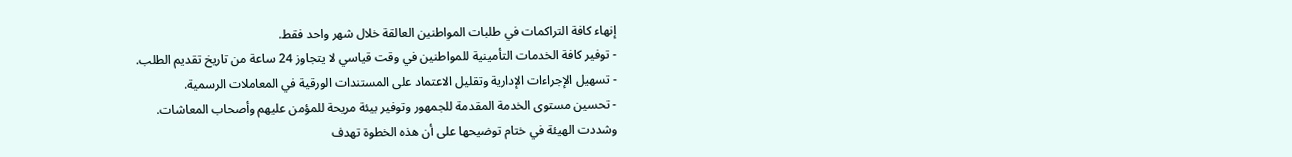إنهاء كافة التراكمات في طلبات المواطنين العالقة خلال شهر واحد فقط.
- توفير كافة الخدمات التأمينية للمواطنين في وقت قياسي لا يتجاوز 24 ساعة من تاريخ تقديم الطلب.
- تسهيل الإجراءات الإدارية وتقليل الاعتماد على المستندات الورقية في المعاملات الرسمية.
- تحسين مستوى الخدمة المقدمة للجمهور وتوفير بيئة مريحة للمؤمن عليهم وأصحاب المعاشات.
وشددت الهيئة في ختام توضيحها على أن هذه الخطوة تهدف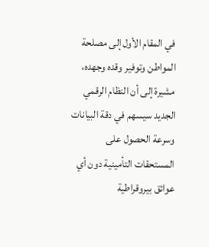في المقام الأول إلى مصلحة المواطن وتوفير وقده وجهده، مشيرة إلى أن النظام الرقمي الجديد سيسهم في دقة البيانات وسرعة الحصول على المستحقات التأمينية دون أي عوائق بيروقراطية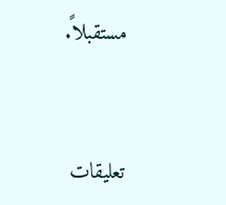مستقبلاً.


تعليقات